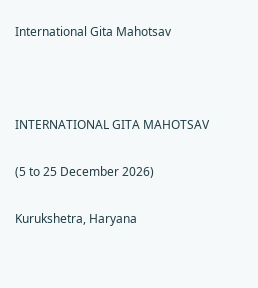International Gita Mahotsav



INTERNATIONAL GITA MAHOTSAV

(5 to 25 December 2026)

Kurukshetra, Haryana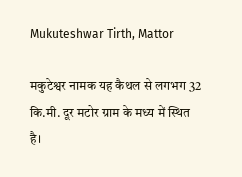Mukuteshwar Tirth, Mattor

मकुटेश्वर नामक यह कैथल से लगभग 32 कि.मी. दूर मटोर ग्राम के मध्य में स्थित है।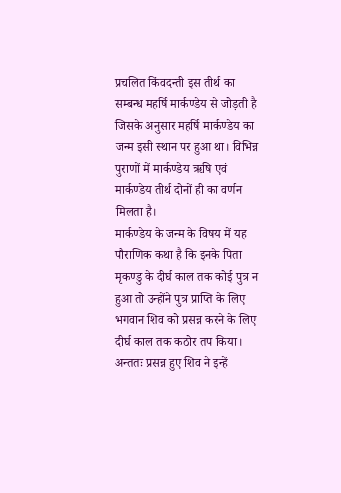प्रचलित किंवदन्ती इस तीर्थ का सम्बन्ध महर्षि मार्कण्डेय से जोड़ती है जिसके अनुसार महर्षि मार्कण्डेय का जन्म इसी स्थान पर हुआ था। विभिन्न पुराणों में मार्कण्डेय ऋषि एवं मार्कण्डेय तीर्थ दोनों ही का वर्णन मिलता है।
मार्कण्डेय के जन्म के विषय में यह पौराणिक कथा है कि इनके पिता मृकण्डु के दीर्घ काल तक कोई पुत्र न हुआ तो उन्होंने पुत्र प्राप्ति के लिए भगवान शिव को प्रसन्न करने के लिए दीर्घ काल तक कठोर तप किया। अन्ततः प्रसन्न हुए शिव ने इन्हें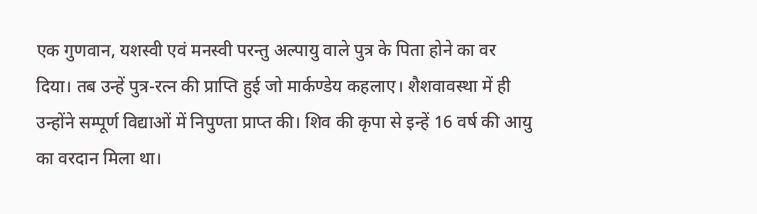एक गुणवान, यशस्वी एवं मनस्वी परन्तु अल्पायु वाले पुत्र के पिता होने का वर दिया। तब उन्हें पुत्र-रत्न की प्राप्ति हुई जो मार्कण्डेय कहलाए। शैशवावस्था में ही उन्होंने सम्पूर्ण विद्याओं में निपुण्ता प्राप्त की। शिव की कृपा से इन्हें 16 वर्ष की आयु का वरदान मिला था।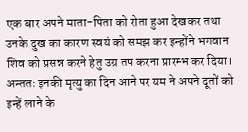एक बार अपने माता-पिता को रोता हुआ देखकर तथा उनके दुख का कारण स्वयं को समझ कर इन्होंने भगवान शिव को प्रसन्न करने हेतु उग्र तप करना प्रारम्भ कर दिया। अन्ततः इनकी मृत्यु का दिन आने पर यम ने अपने दूतों को इन्हें लाने के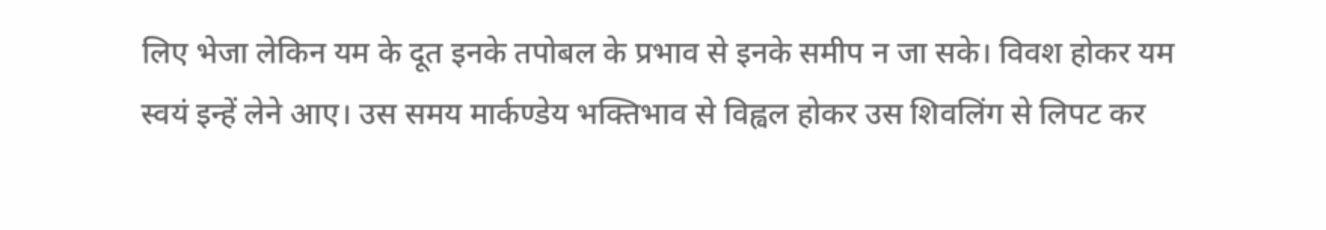लिए भेजा लेकिन यम के दूत इनके तपोबल के प्रभाव से इनके समीप न जा सके। विवश होकर यम स्वयं इन्हें लेने आए। उस समय मार्कण्डेय भक्तिभाव से विह्वल होकर उस शिवलिंग से लिपट कर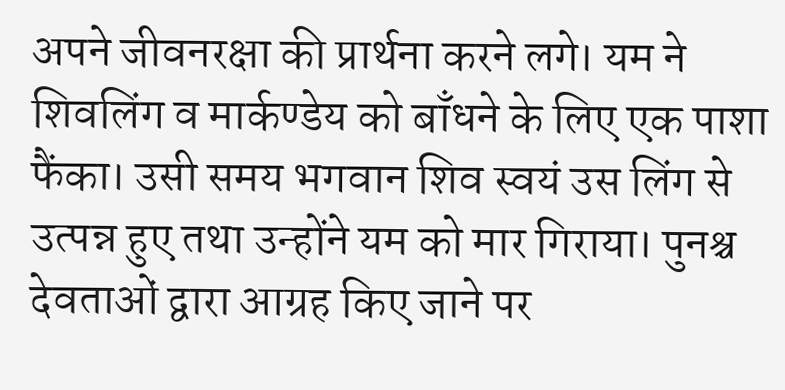अपने जीवनरक्षा की प्रार्थना करने लगे। यम ने शिवलिंग व मार्कण्डेय को बाँधने के लिए एक पाशा फैंका। उसी समय भगवान शिव स्वयं उस लिंग से उत्पन्न हुए तथा उन्होंने यम को मार गिराया। पुनश्च देवताओं द्वारा आग्रह किए जाने पर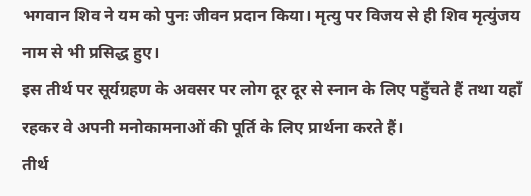भगवान शिव ने यम को पुनः जीवन प्रदान किया। मृत्यु पर विजय से ही शिव मृत्युंजय नाम से भी प्रसिद्ध हुए।
इस तीर्थ पर सूर्यग्रहण के अवसर पर लोग दूर दूर से स्नान के लिए पहुँचते हैं तथा यहाँ रहकर वे अपनी मनोकामनाओं की पूर्ति के लिए प्रार्थना करते हैं।
तीर्थ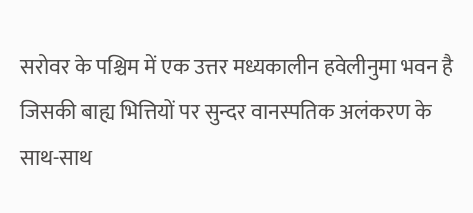सरोवर के पश्चिम में एक उत्तर मध्यकालीन हवेलीनुमा भवन है जिसकी बाह्य भित्तियों पर सुन्दर वानस्पतिक अलंकरण के साथ-साथ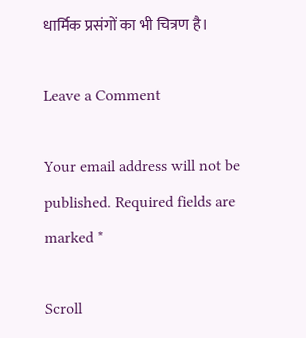धार्मिक प्रसंगों का भी चित्रण है।

Leave a Comment

Your email address will not be published. Required fields are marked *

Scroll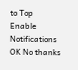to Top
Enable Notifications OK No thanks